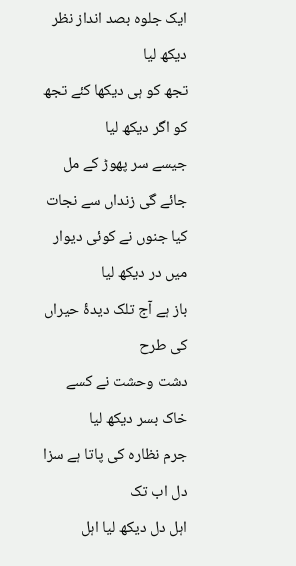ایک جلوہ بصد انداز نظر دیکھ لیا
تجھ کو ہی دیکھا کئے تجھ کو اگر دیکھ لیا
جیسے سر پھوڑ کے مل جائے گی زنداں سے نجات
کیا جنوں نے کوئی دیوار میں در دیکھ لیا
باز ہے آج تلک دیدۂ حیراں کی طرح
دشت وحشت نے کسے خاک بسر دیکھ لیا
جرم نظارہ کی پاتا ہے سزا دل اب تک
اہل دل دیکھ لیا اہل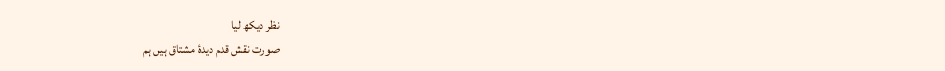نظر دیکھ لیا
صورت نقش قدم دیدۂ مشتاق ہیں ہم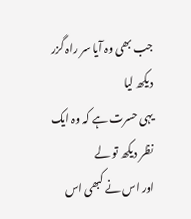جب بھی وہ آیا سر راہ گزر دیکھ لیا
یہی حسرت ہے کہ وہ ایک نظر دیکھ تو لے
اور اس نے کبھی اس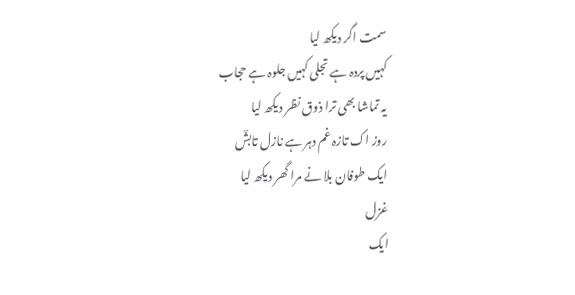سمت اگر دیکھ لیا
کہیں پردہ ہے تجلی کہیں جلوہ ہے حجاب
یہ تماشا بھی ترا ذوق نظر دیکھ لیا
روز اک تازہ غم دہر ہے نازل تابشؔ
ایک طوفان بلا نے مرا گھر دیکھ لیا
غزل
ایک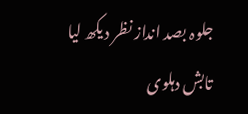جلوہ بصد انداز نظر دیکھ لیا
تابش دہلوی